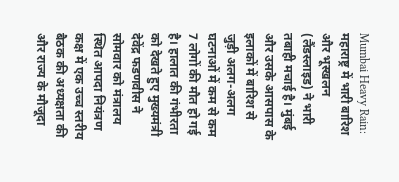Mumbai Heavy Rain: महाराष्ट्र में भारी बारिश और भूस्खलन (लैंडस्लाइड) ने भारी तबाही मचाई है। मुंबई और उसके आसपास के इलाकों में बारिश से जुड़ी अलग-अलग घटनाओं में कम से कम 7 लोगों की मौत हो गई है। हालात की गंभीरता को देखते हुए मुख्यमंत्री देवेंद्र फडणवीस ने सोमवार को मंत्रालय स्थित आपदा नियंत्रण कक्ष में एक उच्च स्तरीय बैठक की अध्यक्षता की और राज्य के मौजूदा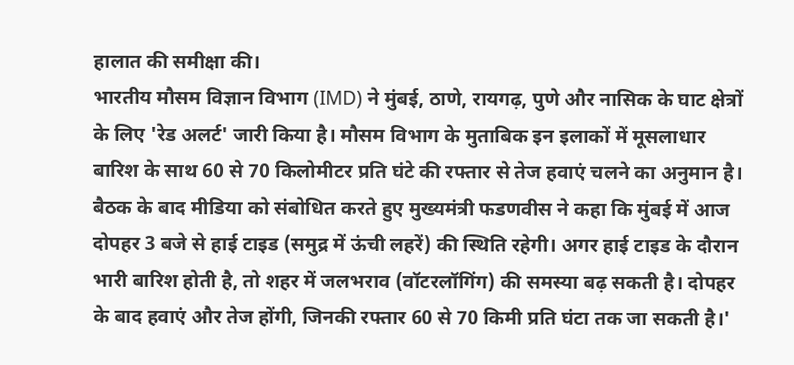हालात की समीक्षा की।
भारतीय मौसम विज्ञान विभाग (IMD) ने मुंबई, ठाणे, रायगढ़, पुणे और नासिक के घाट क्षेत्रों के लिए 'रेड अलर्ट' जारी किया है। मौसम विभाग के मुताबिक इन इलाकों में मूसलाधार बारिश के साथ 60 से 70 किलोमीटर प्रति घंटे की रफ्तार से तेज हवाएं चलने का अनुमान है।
बैठक के बाद मीडिया को संबोधित करते हुए मुख्यमंत्री फडणवीस ने कहा कि मुंबई में आज दोपहर 3 बजे से हाई टाइड (समुद्र में ऊंची लहरें) की स्थिति रहेगी। अगर हाई टाइड के दौरान भारी बारिश होती है, तो शहर में जलभराव (वॉटरलॉगिंग) की समस्या बढ़ सकती है। दोपहर के बाद हवाएं और तेज होंगी, जिनकी रफ्तार 60 से 70 किमी प्रति घंटा तक जा सकती है।'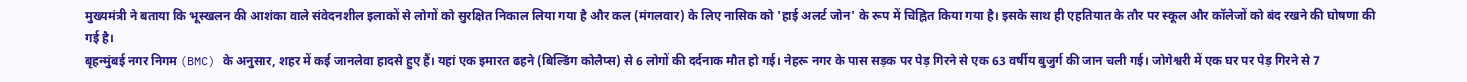मुख्यमंत्री ने बताया कि भूस्खलन की आशंका वाले संवेदनशील इलाकों से लोगों को सुरक्षित निकाल लिया गया है और कल (मंगलवार) के लिए नासिक को 'हाई अलर्ट जोन' के रूप में चिह्नित किया गया है। इसके साथ ही एहतियात के तौर पर स्कूल और कॉलेजों को बंद रखने की घोषणा की गई है।
बृहन्मुंबई नगर निगम (BMC) के अनुसार, शहर में कई जानलेवा हादसे हुए हैं। यहां एक इमारत ढहने (बिल्डिंग कोलैप्स) से 6 लोगों की दर्दनाक मौत हो गई। नेहरू नगर के पास सड़क पर पेड़ गिरने से एक 63 वर्षीय बुजुर्ग की जान चली गई। जोगेश्वरी में एक घर पर पेड़ गिरने से 7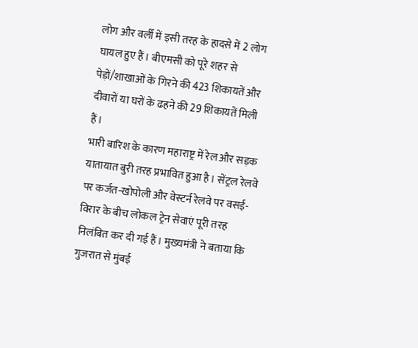लोग और वर्ली में इसी तरह के हादसे में 2 लोग घायल हुए हैं। बीएमसी को पूरे शहर से पेड़ों/शाखाओं के गिरने की 423 शिकायतें और दीवारों या घरों के ढहने की 29 शिकायतें मिली हैं।
भारी बारिश के कारण महाराष्ट्र में रेल और सड़क यातायात बुरी तरह प्रभावित हुआ है। सेंट्रल रेलवे पर कर्जत-खोपोली और वेस्टर्न रेलवे पर वसई-विरार के बीच लोकल ट्रेन सेवाएं पूरी तरह निलंबित कर दी गई हैं। मुख्यमंत्री ने बताया कि गुजरात से मुंबई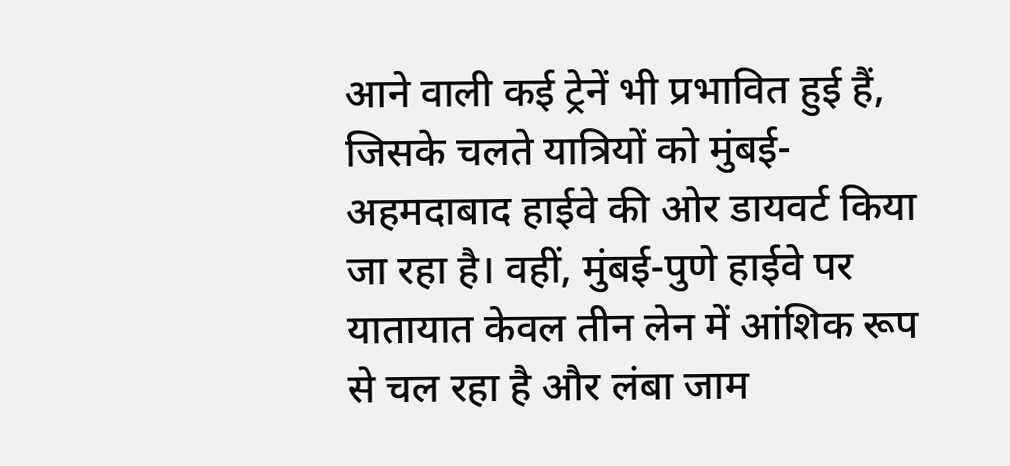आने वाली कई ट्रेनें भी प्रभावित हुई हैं, जिसके चलते यात्रियों को मुंबई-अहमदाबाद हाईवे की ओर डायवर्ट किया जा रहा है। वहीं, मुंबई-पुणे हाईवे पर यातायात केवल तीन लेन में आंशिक रूप से चल रहा है और लंबा जाम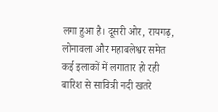लगा हुआ है। दूसरी ओर, रायगढ़, लोनावला और महाबलेश्वर समेत कई इलाकों में लगातार हो रही बारिश से सावित्री नदी खतरे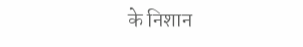के निशान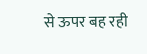से ऊपर बह रही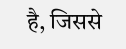है, जिससे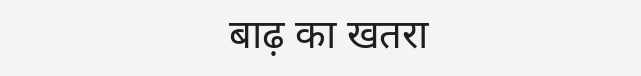बाढ़ का खतरा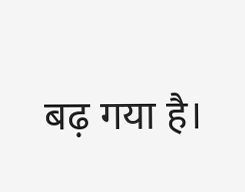बढ़ गया है।